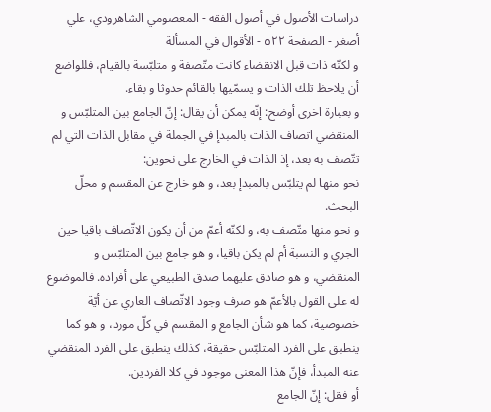دراسات الأصول في أصول الفقه - المعصومي الشاهرودي، علي أصغر - الصفحة ٥٢٢ - الأقوال في المسألة
و لكنّه ذات قبل الانقضاء كانت متّصفة و متلبّسة بالقيام، فللواضع أن يلاحظ تلك الذات و يسمّيها بالقائم حدوثا و بقاء.
و بعبارة اخرى أوضح: إنّه يمكن أن يقال: إنّ الجامع بين المتلبّس و المنقضي اتصاف الذات بالمبدإ في الجملة في مقابل الذات التي لم تتّصف به بعد، إذ الذات في الخارج على نحوين:
نحو منها لم يتلبّس بالمبدإ بعد، و هو خارج عن المقسم و محلّ البحث.
و نحو منها متّصف به، و لكنّه أعمّ من أن يكون الاتّصاف باقيا حين الجري و النسبة أم لم يكن باقيا، و هو جامع بين المتلبّس و المنقضي، و هو صادق عليهما صدق الطبيعي على أفراده. فالموضوع له على القول بالأعمّ هو صرف وجود الاتّصاف العاري عن أيّة خصوصية، كما هو شأن الجامع و المقسم في كلّ مورد، و هو كما ينطبق على الفرد المتلبّس حقيقة، كذلك ينطبق على الفرد المنقضي عنه المبدأ، فإنّ هذا المعنى موجود في كلا الفردين.
أو فقل: إنّ الجامع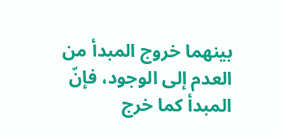بينهما خروج المبدأ من العدم إلى الوجود، فإنّ المبدأ كما خرج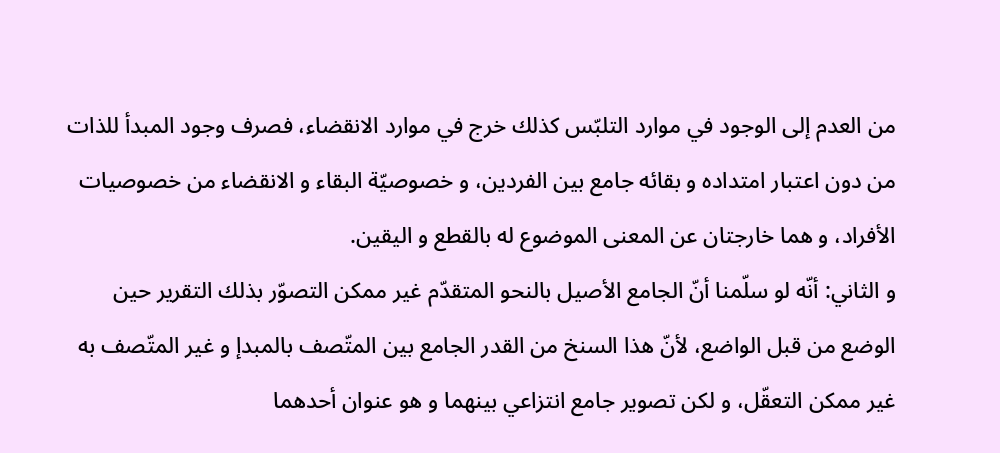من العدم إلى الوجود في موارد التلبّس كذلك خرج في موارد الانقضاء، فصرف وجود المبدأ للذات من دون اعتبار امتداده و بقائه جامع بين الفردين، و خصوصيّة البقاء و الانقضاء من خصوصيات الأفراد، و هما خارجتان عن المعنى الموضوع له بالقطع و اليقين.
و الثاني: أنّه لو سلّمنا أنّ الجامع الأصيل بالنحو المتقدّم غير ممكن التصوّر بذلك التقرير حين الوضع من قبل الواضع، لأنّ هذا السنخ من القدر الجامع بين المتّصف بالمبدإ و غير المتّصف به غير ممكن التعقّل، و لكن تصوير جامع انتزاعي بينهما و هو عنوان أحدهما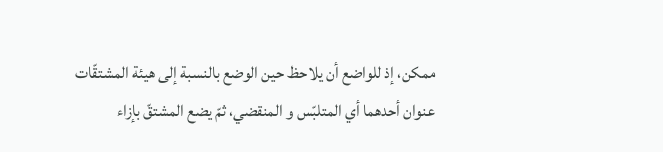ممكن، إذ للواضع أن يلاحظ حين الوضع بالنسبة إلى هيئة المشتقّات عنوان أحدهما أي المتلبّس و المنقضي، ثمّ يضع المشتقّ بإزاء